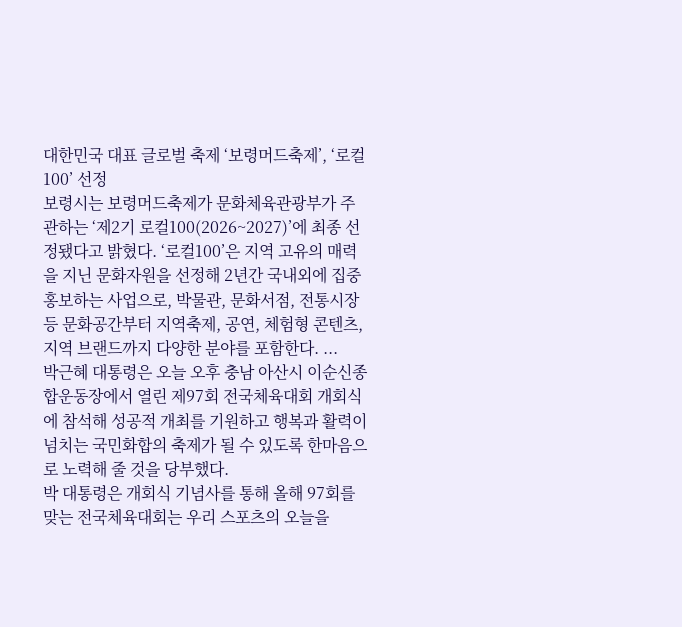대한민국 대표 글로벌 축제 ‘보령머드축제’, ‘로컬100’ 선정
보령시는 보령머드축제가 문화체육관광부가 주관하는 ‘제2기 로컬100(2026~2027)’에 최종 선정됐다고 밝혔다. ‘로컬100’은 지역 고유의 매력을 지닌 문화자원을 선정해 2년간 국내외에 집중 홍보하는 사업으로, 박물관, 문화서점, 전통시장 등 문화공간부터 지역축제, 공연, 체험형 콘텐츠, 지역 브랜드까지 다양한 분야를 포함한다. ...
박근혜 대통령은 오늘 오후 충남 아산시 이순신종합운동장에서 열린 제97회 전국체육대회 개회식에 참석해 성공적 개최를 기원하고 행복과 활력이 넘치는 국민화합의 축제가 될 수 있도록 한마음으로 노력해 줄 것을 당부했다.
박 대통령은 개회식 기념사를 통해 올해 97회를 맞는 전국체육대회는 우리 스포츠의 오늘을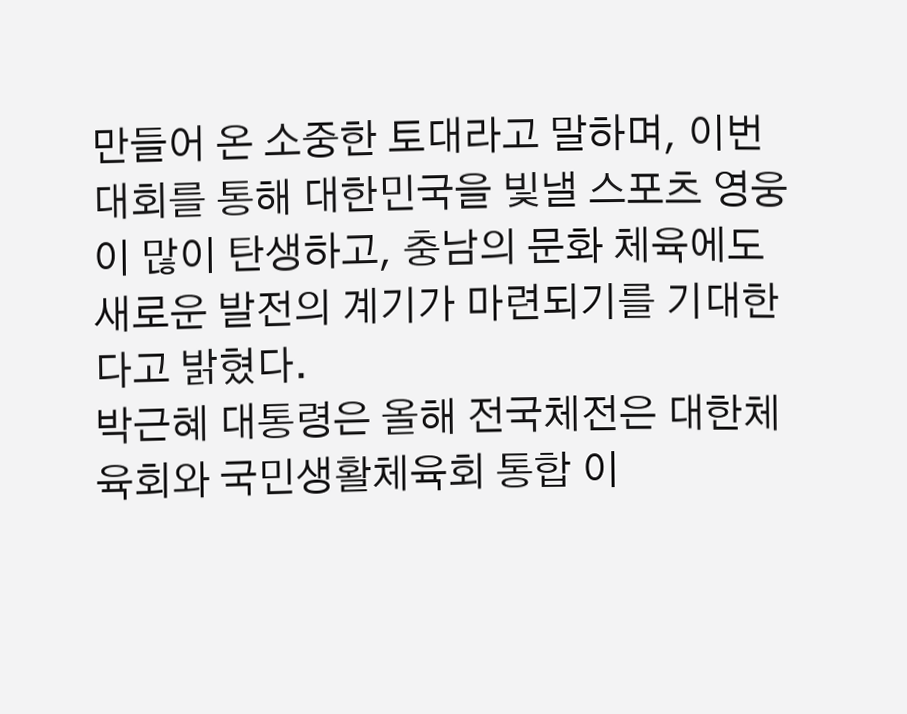만들어 온 소중한 토대라고 말하며, 이번 대회를 통해 대한민국을 빛낼 스포츠 영웅이 많이 탄생하고, 충남의 문화 체육에도 새로운 발전의 계기가 마련되기를 기대한다고 밝혔다.
박근혜 대통령은 올해 전국체전은 대한체육회와 국민생활체육회 통합 이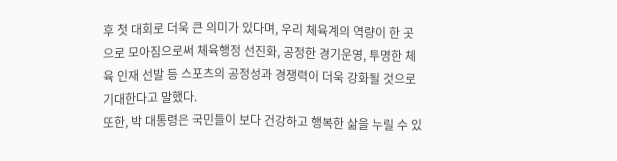후 첫 대회로 더욱 큰 의미가 있다며, 우리 체육계의 역량이 한 곳으로 모아짐으로써 체육행정 선진화, 공정한 경기운영, 투명한 체육 인재 선발 등 스포츠의 공정성과 경쟁력이 더욱 강화될 것으로 기대한다고 말했다.
또한, 박 대통령은 국민들이 보다 건강하고 행복한 삶을 누릴 수 있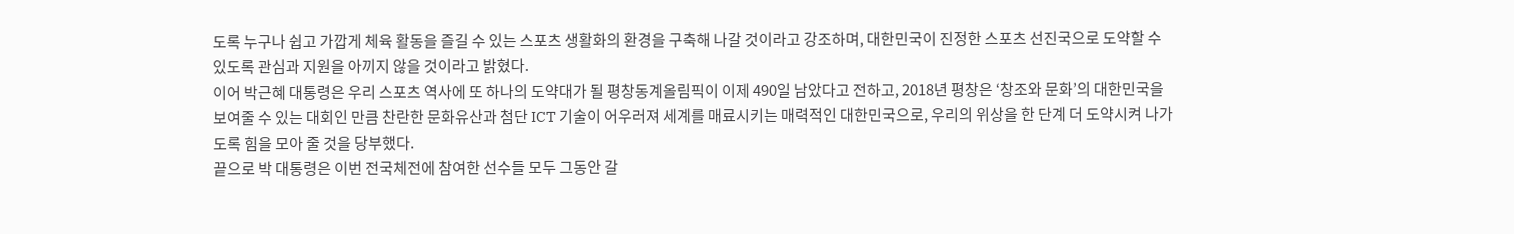도록 누구나 쉽고 가깝게 체육 활동을 즐길 수 있는 스포츠 생활화의 환경을 구축해 나갈 것이라고 강조하며, 대한민국이 진정한 스포츠 선진국으로 도약할 수 있도록 관심과 지원을 아끼지 않을 것이라고 밝혔다.
이어 박근혜 대통령은 우리 스포츠 역사에 또 하나의 도약대가 될 평창동계올림픽이 이제 490일 남았다고 전하고, 2018년 평창은 ‘창조와 문화’의 대한민국을 보여줄 수 있는 대회인 만큼 찬란한 문화유산과 첨단 ICT 기술이 어우러져 세계를 매료시키는 매력적인 대한민국으로, 우리의 위상을 한 단계 더 도약시켜 나가도록 힘을 모아 줄 것을 당부했다.
끝으로 박 대통령은 이번 전국체전에 참여한 선수들 모두 그동안 갈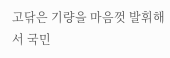고닦은 기량을 마음껏 발휘해서 국민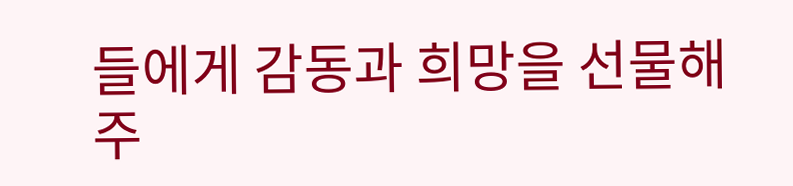들에게 감동과 희망을 선물해 주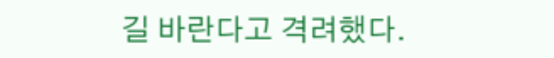길 바란다고 격려했다.